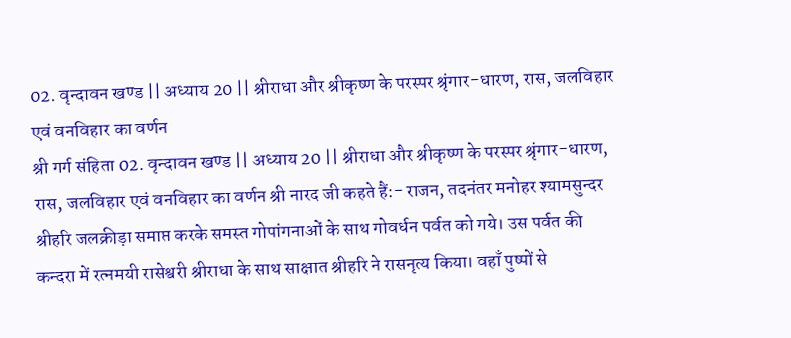02. वृन्दावन खण्ड || अध्याय 20 || श्रीराधा और श्रीकृष्ण के परस्पर श्रृंगार-धारण, रास, जलविहार एवं वनविहार का वर्णन
श्री गर्ग संहिता 02. वृन्दावन खण्ड || अध्याय 20 || श्रीराधा और श्रीकृष्ण के परस्पर श्रृंगार-धारण, रास, जलविहार एवं वनविहार का वर्णन श्री नारद जी कहते हैं:- राजन, तदनंतर मनोहर श्यामसुन्दर श्रीहरि जलक्रीड़ा समाप्त करके समस्त गोपांगनाओं के साथ गोवर्धन पर्वत को गये। उस पर्वत की कन्दरा में रत्नमयी रासेश्वरी श्रीराधा के साथ साक्षात श्रीहरि ने रासनृत्य किया। वहाँ पुष्पों से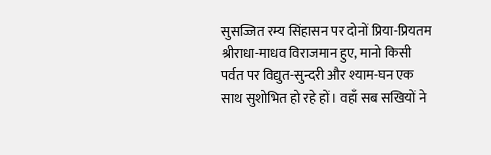सुसज्जित रम्य सिंहासन पर दोनों प्रिया-प्रियतम श्रीराधा-माधव विराजमान हुए, मानो किसी पर्वत पर विद्युत-सुन्दरी और श्याम-घन एक साथ सुशोभित हो रहे हों। वहाँ सब सखियों ने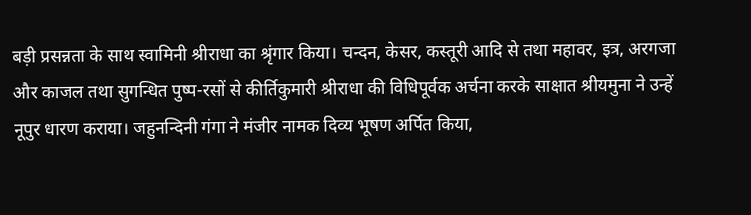बड़ी प्रसन्नता के साथ स्वामिनी श्रीराधा का श्रृंगार किया। चन्दन, केसर, कस्तूरी आदि से तथा महावर, इत्र, अरगजा और काजल तथा सुगन्धित पुष्प-रसों से कीर्तिकुमारी श्रीराधा की विधिपूर्वक अर्चना करके साक्षात श्रीयमुना ने उन्हें नूपुर धारण कराया। जहुनन्दिनी गंगा ने मंजीर नामक दिव्य भूषण अर्पित किया,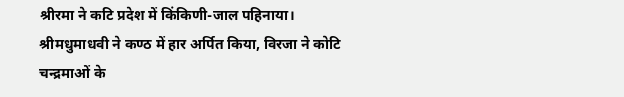श्रीरमा ने कटि प्रदेश में किंकिणी-जाल पहिनाया। श्रीमधुमाधवी ने कण्ठ में हार अर्पित किया, विरजा ने कोटि चन्द्रमाओं के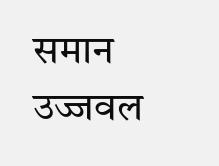समान उज्जवल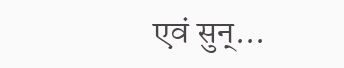एवं सुन्...